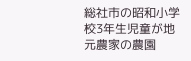総社市の昭和小学校3年生児童が地元農家の農園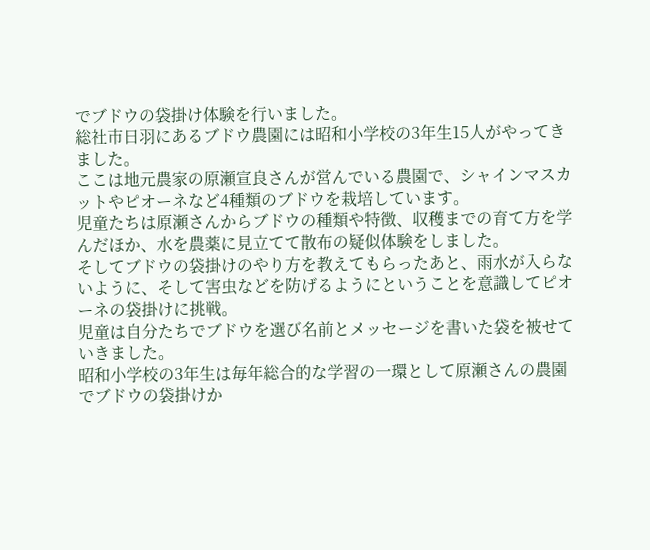でブドウの袋掛け体験を行いました。
総社市日羽にあるブドウ農園には昭和小学校の3年生15人がやってきました。
ここは地元農家の原瀬宣良さんが営んでいる農園で、シャインマスカットやピオーネなど4種類のブドウを栽培しています。
児童たちは原瀬さんからブドウの種類や特徴、収穫までの育て方を学んだほか、水を農薬に見立てて散布の疑似体験をしました。
そしてブドウの袋掛けのやり方を教えてもらったあと、雨水が入らないように、そして害虫などを防げるようにということを意識してピオーネの袋掛けに挑戦。
児童は自分たちでブドウを選び名前とメッセージを書いた袋を被せていきました。
昭和小学校の3年生は毎年総合的な学習の一環として原瀬さんの農園でブドウの袋掛けか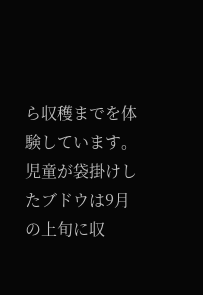ら収穫までを体験しています。
児童が袋掛けしたブドウは9月の上旬に収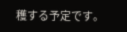穫する予定です。